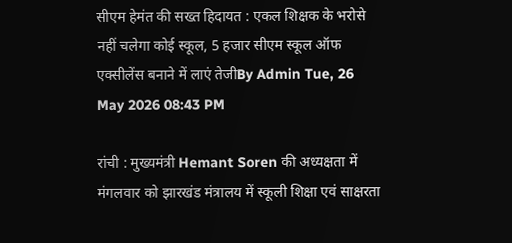सीएम हेमंत की सख्त हिदायत : एकल शिक्षक के भरोसे नहीं चलेगा कोई स्कूल, 5 हजार सीएम स्कूल ऑफ एक्सीलेंस बनाने में लाएं तेजीBy Admin Tue, 26 May 2026 08:43 PM

रांची : मुख्यमंत्री Hemant Soren की अध्यक्षता में मंगलवार को झारखंड मंत्रालय में स्कूली शिक्षा एवं साक्षरता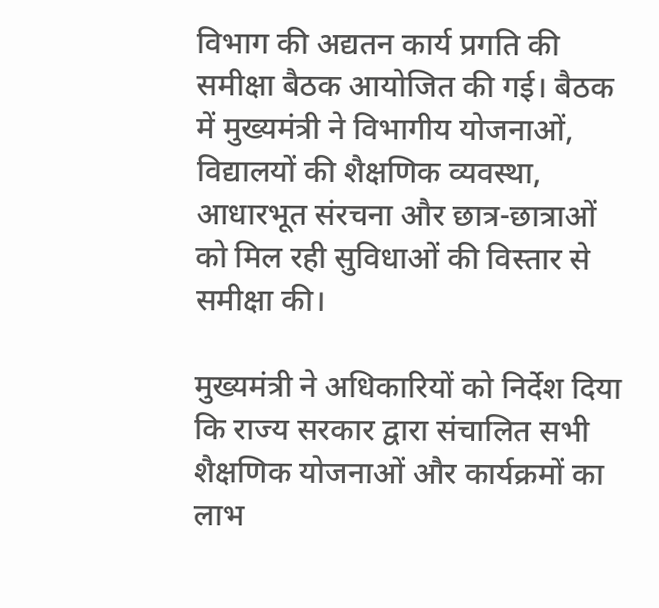विभाग की अद्यतन कार्य प्रगति की समीक्षा बैठक आयोजित की गई। बैठक में मुख्यमंत्री ने विभागीय योजनाओं, विद्यालयों की शैक्षणिक व्यवस्था, आधारभूत संरचना और छात्र-छात्राओं को मिल रही सुविधाओं की विस्तार से समीक्षा की।

मुख्यमंत्री ने अधिकारियों को निर्देश दिया कि राज्य सरकार द्वारा संचालित सभी शैक्षणिक योजनाओं और कार्यक्रमों का लाभ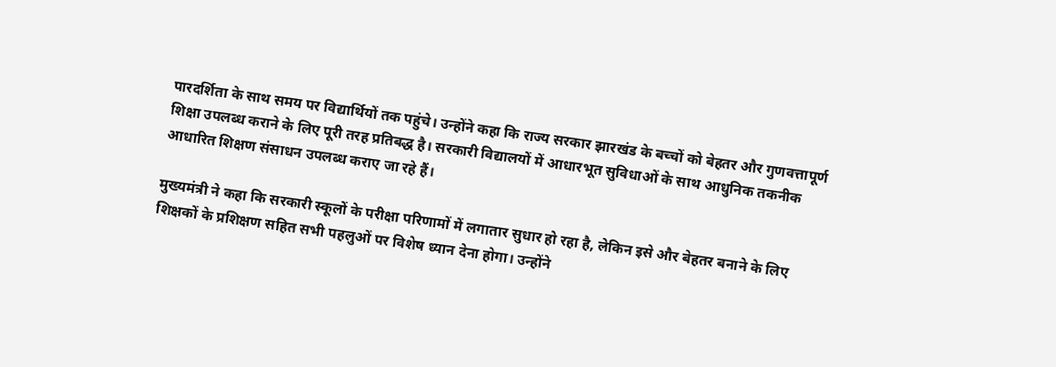पारदर्शिता के साथ समय पर विद्यार्थियों तक पहुंचे। उन्होंने कहा कि राज्य सरकार झारखंड के बच्चों को बेहतर और गुणवत्तापूर्ण शिक्षा उपलब्ध कराने के लिए पूरी तरह प्रतिबद्ध है। सरकारी विद्यालयों में आधारभूत सुविधाओं के साथ आधुनिक तकनीक आधारित शिक्षण संसाधन उपलब्ध कराए जा रहे हैं।

मुख्यमंत्री ने कहा कि सरकारी स्कूलों के परीक्षा परिणामों में लगातार सुधार हो रहा है, लेकिन इसे और बेहतर बनाने के लिए शिक्षकों के प्रशिक्षण सहित सभी पहलुओं पर विशेष ध्यान देना होगा। उन्होंने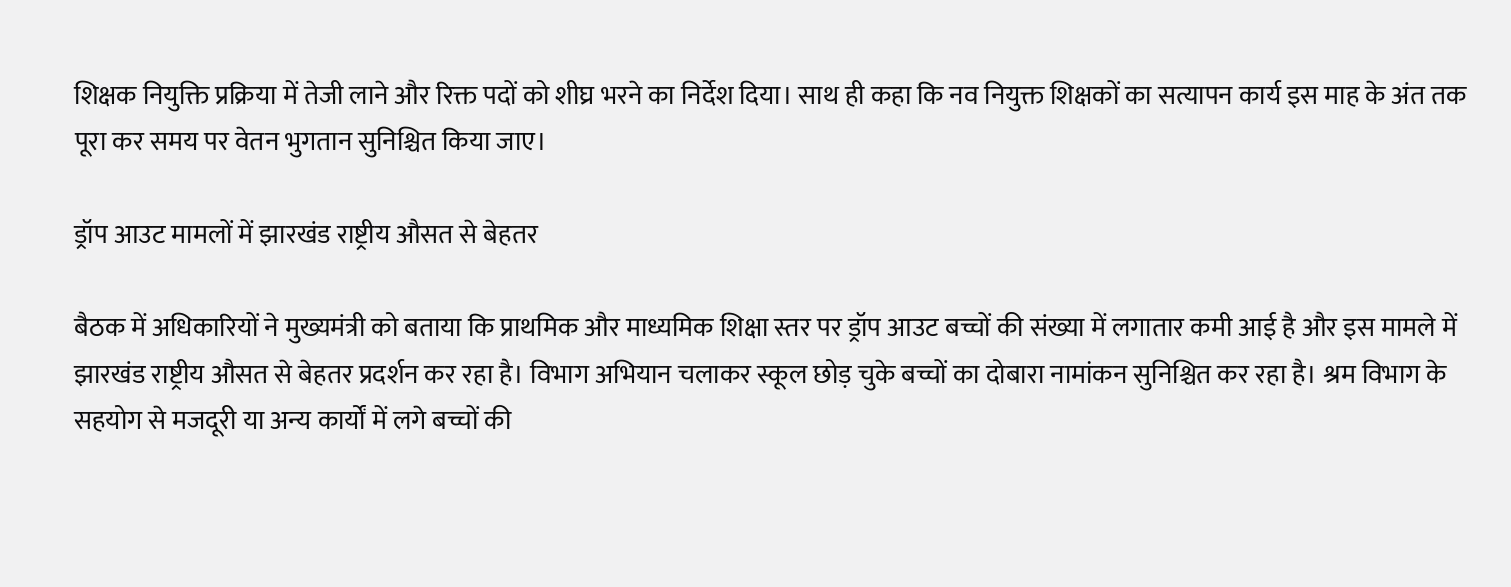शिक्षक नियुक्ति प्रक्रिया में तेजी लाने और रिक्त पदों को शीघ्र भरने का निर्देश दिया। साथ ही कहा कि नव नियुक्त शिक्षकों का सत्यापन कार्य इस माह के अंत तक पूरा कर समय पर वेतन भुगतान सुनिश्चित किया जाए।

ड्रॉप आउट मामलों में झारखंड राष्ट्रीय औसत से बेहतर

बैठक में अधिकारियों ने मुख्यमंत्री को बताया कि प्राथमिक और माध्यमिक शिक्षा स्तर पर ड्रॉप आउट बच्चों की संख्या में लगातार कमी आई है और इस मामले में झारखंड राष्ट्रीय औसत से बेहतर प्रदर्शन कर रहा है। विभाग अभियान चलाकर स्कूल छोड़ चुके बच्चों का दोबारा नामांकन सुनिश्चित कर रहा है। श्रम विभाग के सहयोग से मजदूरी या अन्य कार्यों में लगे बच्चों की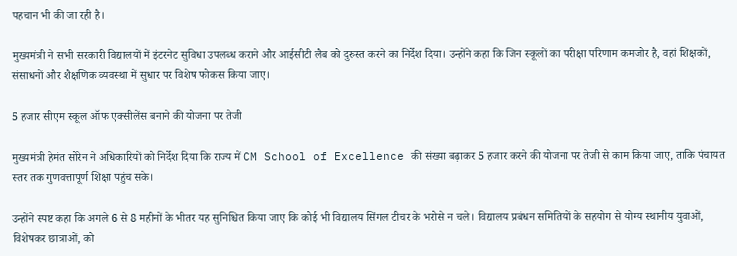पहचान भी की जा रही है।

मुख्यमंत्री ने सभी सरकारी विद्यालयों में इंटरनेट सुविधा उपलब्ध कराने और आईसीटी लैब को दुरुस्त करने का निर्देश दिया। उन्होंने कहा कि जिन स्कूलों का परीक्षा परिणाम कमजोर है, वहां शिक्षकों, संसाधनों और शैक्षणिक व्यवस्था में सुधार पर विशेष फोकस किया जाए।

5 हजार सीएम स्कूल ऑफ एक्सीलेंस बनाने की योजना पर तेजी

मुख्यमंत्री हेमंत सोरेन ने अधिकारियों को निर्देश दिया कि राज्य में CM School of Excellence की संख्या बढ़ाकर 5 हजार करने की योजना पर तेजी से काम किया जाए, ताकि पंचायत स्तर तक गुणवत्तापूर्ण शिक्षा पहुंच सके।

उन्होंने स्पष्ट कहा कि अगले 6 से 8 महीनों के भीतर यह सुनिश्चित किया जाए कि कोई भी विद्यालय सिंगल टीचर के भरोसे न चले। विद्यालय प्रबंधन समितियों के सहयोग से योग्य स्थानीय युवाओं, विशेषकर छात्राओं, को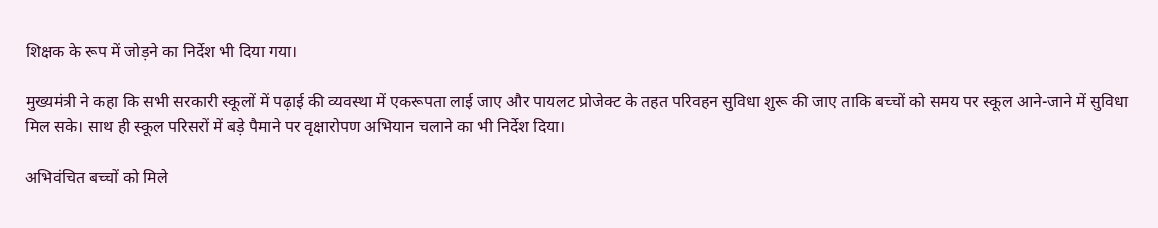शिक्षक के रूप में जोड़ने का निर्देश भी दिया गया।

मुख्यमंत्री ने कहा कि सभी सरकारी स्कूलों में पढ़ाई की व्यवस्था में एकरूपता लाई जाए और पायलट प्रोजेक्ट के तहत परिवहन सुविधा शुरू की जाए ताकि बच्चों को समय पर स्कूल आने-जाने में सुविधा मिल सके। साथ ही स्कूल परिसरों में बड़े पैमाने पर वृक्षारोपण अभियान चलाने का भी निर्देश दिया।

अभिवंचित बच्चों को मिले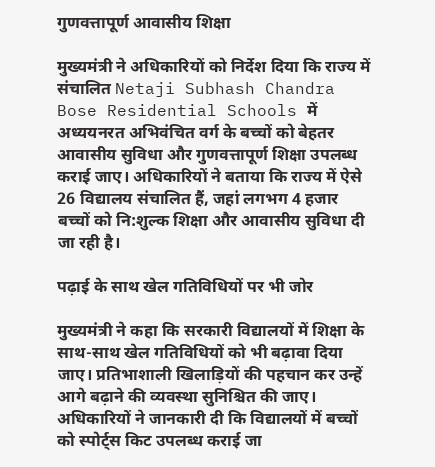गुणवत्तापूर्ण आवासीय शिक्षा

मुख्यमंत्री ने अधिकारियों को निर्देश दिया कि राज्य में संचालित Netaji Subhash Chandra Bose Residential Schools में अध्ययनरत अभिवंचित वर्ग के बच्चों को बेहतर आवासीय सुविधा और गुणवत्तापूर्ण शिक्षा उपलब्ध कराई जाए। अधिकारियों ने बताया कि राज्य में ऐसे 26 विद्यालय संचालित हैं, जहां लगभग 4 हजार बच्चों को नि:शुल्क शिक्षा और आवासीय सुविधा दी जा रही है।

पढ़ाई के साथ खेल गतिविधियों पर भी जोर

मुख्यमंत्री ने कहा कि सरकारी विद्यालयों में शिक्षा के साथ-साथ खेल गतिविधियों को भी बढ़ावा दिया जाए। प्रतिभाशाली खिलाड़ियों की पहचान कर उन्हें आगे बढ़ाने की व्यवस्था सुनिश्चित की जाए। अधिकारियों ने जानकारी दी कि विद्यालयों में बच्चों को स्पोर्ट्स किट उपलब्ध कराई जा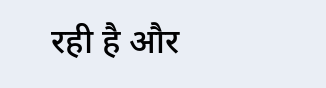रही है और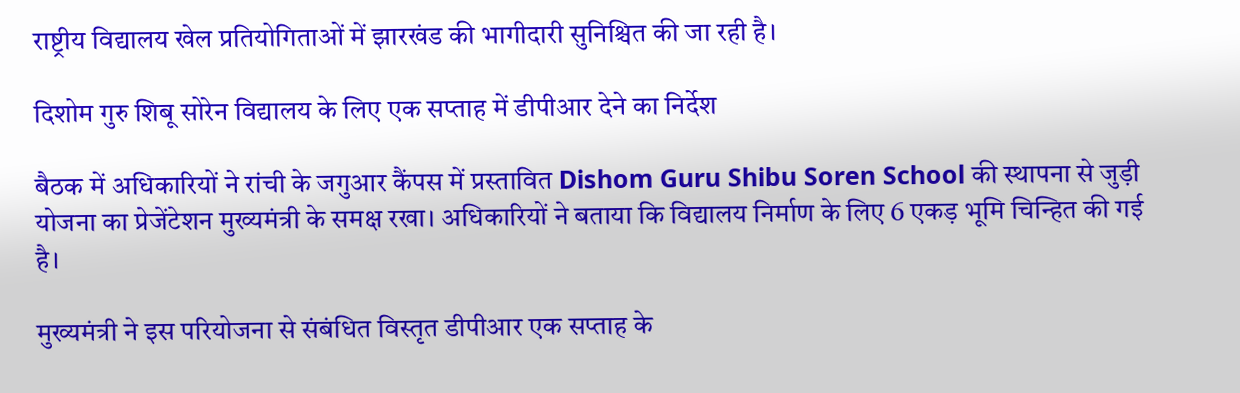राष्ट्रीय विद्यालय खेल प्रतियोगिताओं में झारखंड की भागीदारी सुनिश्चित की जा रही है।

दिशोम गुरु शिबू सोरेन विद्यालय के लिए एक सप्ताह में डीपीआर देने का निर्देश

बैठक में अधिकारियों ने रांची के जगुआर कैंपस में प्रस्तावित Dishom Guru Shibu Soren School की स्थापना से जुड़ी योजना का प्रेजेंटेशन मुख्यमंत्री के समक्ष रखा। अधिकारियों ने बताया कि विद्यालय निर्माण के लिए 6 एकड़ भूमि चिन्हित की गई है।

मुख्यमंत्री ने इस परियोजना से संबंधित विस्तृत डीपीआर एक सप्ताह के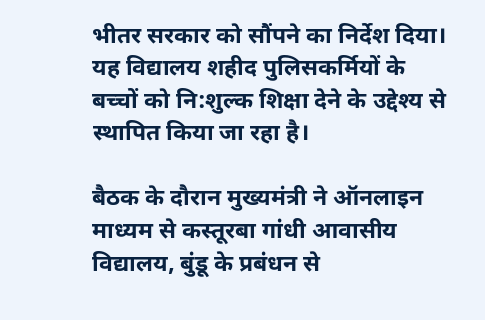भीतर सरकार को सौंपने का निर्देश दिया। यह विद्यालय शहीद पुलिसकर्मियों के बच्चों को नि:शुल्क शिक्षा देने के उद्देश्य से स्थापित किया जा रहा है।

बैठक के दौरान मुख्यमंत्री ने ऑनलाइन माध्यम से कस्तूरबा गांधी आवासीय विद्यालय, बुंडू के प्रबंधन से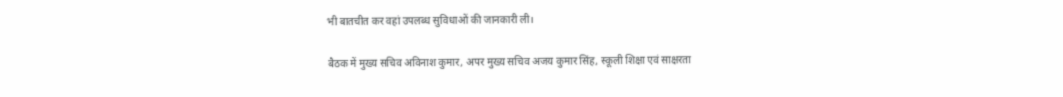भी बातचीत कर वहां उपलब्ध सुविधाओं की जानकारी ली।

बैठक में मुख्य सचिव अविनाश कुमार, अपर मुख्य सचिव अजय कुमार सिंह, स्कूली शिक्षा एवं साक्षरता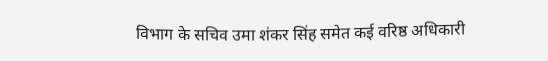विभाग के सचिव उमा शंकर सिंह समेत कई वरिष्ठ अधिकारी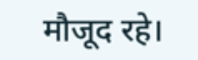मौजूद रहे।